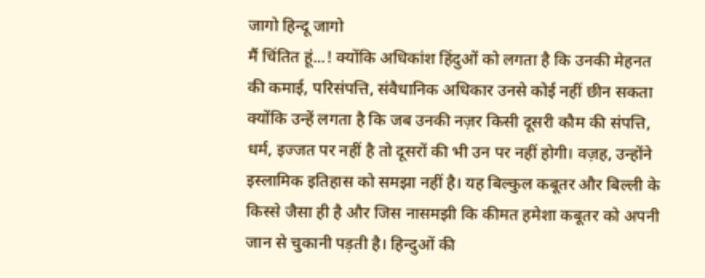जागो हिन्दू जागो
मैं चिंतित हूं...! क्योंकि अधिकांश हिंदुओं को लगता है कि उनकी मेहनत की कमाई, परिसंपत्ति, संवैधानिक अधिकार उनसे कोई नहीं छीन सकता क्योंकि उन्हें लगता है कि जब उनकी नज़र किसी दूसरी कौम की संपत्ति, धर्म, इज्जत पर नहीं है तो दूसरों की भी उन पर नहीं होगी। वज़ह, उन्होंने इस्लामिक इतिहास को समझा नहीं है। यह बिल्कुल कबूतर और बिल्ली के किस्से जैसा ही है और जिस नासमझी कि कीमत हमेशा कबूतर को अपनी जान से चुकानी पड़ती है। हिन्दुओं की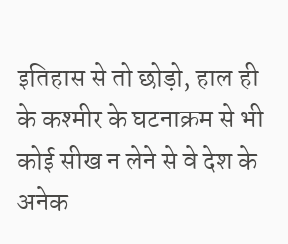इतिहास से तो छोड़ो, हाल ही के कश्मीर के घटनाक्रम से भी कोई सीख न लेने से वे देश के अनेक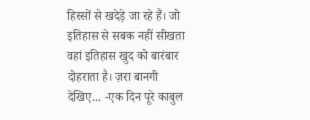हिस्सों से खदेड़े जा रहे हैं। जो इतिहास से सबक नहीं सीखता वहां इतिहास खुद को बारंबार दोहराता है। ज़रा बानगी देखिए... -एक दिन पूरे काबुल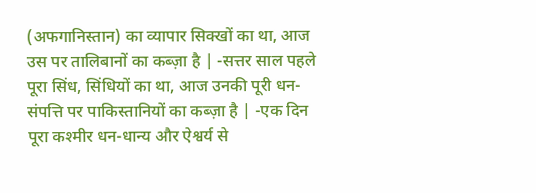(अफगानिस्तान) का व्यापार सिक्खों का था, आज उस पर तालिबानों का कब्ज़ा है | -सत्तर साल पहले पूरा सिंध, सिंधियों का था, आज उनकी पूरी धन-संपत्ति पर पाकिस्तानियों का कब्ज़ा है | -एक दिन पूरा कश्मीर धन-धान्य और ऐश्वर्य से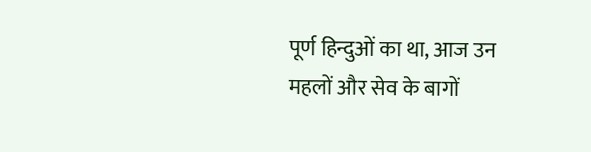पूर्ण हिन्दुओं का था, आज उन महलों और सेव के बागों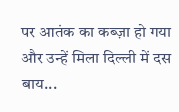पर आतंक का कब्ज़ा हो गया और उन्हें मिला दिल्ली में दस बाय...